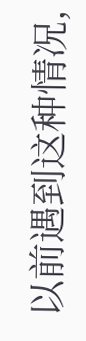以前遇到这种情况,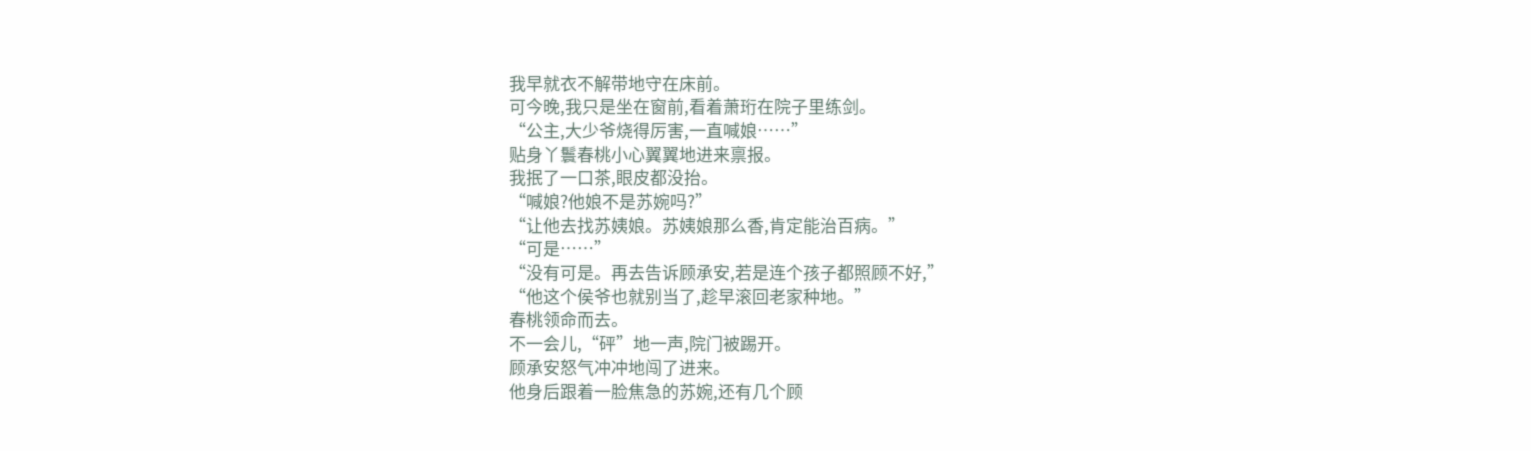我早就衣不解带地守在床前。
可今晚,我只是坐在窗前,看着萧珩在院子里练剑。
“公主,大少爷烧得厉害,一直喊娘……”
贴身丫鬟春桃小心翼翼地进来禀报。
我抿了一口茶,眼皮都没抬。
“喊娘?他娘不是苏婉吗?”
“让他去找苏姨娘。苏姨娘那么香,肯定能治百病。”
“可是……”
“没有可是。再去告诉顾承安,若是连个孩子都照顾不好,”
“他这个侯爷也就别当了,趁早滚回老家种地。”
春桃领命而去。
不一会儿,“砰”地一声,院门被踢开。
顾承安怒气冲冲地闯了进来。
他身后跟着一脸焦急的苏婉,还有几个顾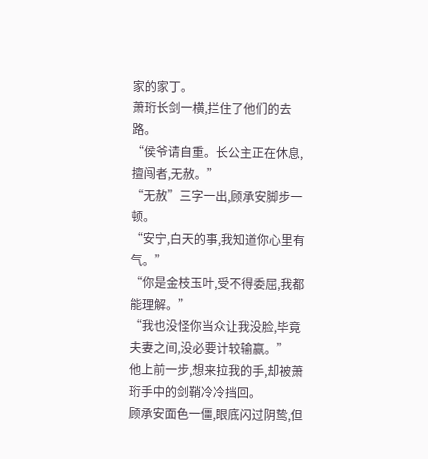家的家丁。
萧珩长剑一横,拦住了他们的去路。
“侯爷请自重。长公主正在休息,擅闯者,无赦。”
“无赦”三字一出,顾承安脚步一顿。
“安宁,白天的事,我知道你心里有气。”
“你是金枝玉叶,受不得委屈,我都能理解。”
“我也没怪你当众让我没脸,毕竟夫妻之间,没必要计较输赢。”
他上前一步,想来拉我的手,却被萧珩手中的剑鞘冷冷挡回。
顾承安面色一僵,眼底闪过阴鸷,但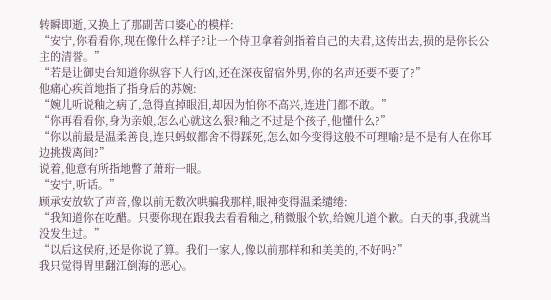转瞬即逝,又换上了那副苦口婆心的模样:
“安宁,你看看你,现在像什么样子?让一个侍卫拿着剑指着自己的夫君,这传出去,损的是你长公主的清誉。”
“若是让御史台知道你纵容下人行凶,还在深夜留宿外男,你的名声还要不要了?”
他痛心疾首地指了指身后的苏婉:
“婉儿听说釉之病了,急得直掉眼泪,却因为怕你不高兴,连进门都不敢。”
“你再看看你,身为亲娘,怎么心就这么狠?釉之不过是个孩子,他懂什么?”
“你以前最是温柔善良,连只蚂蚁都舍不得踩死,怎么如今变得这般不可理喻?是不是有人在你耳边挑拨离间?”
说着,他意有所指地瞥了萧珩一眼。
“安宁,听话。”
顾承安放软了声音,像以前无数次哄骗我那样,眼神变得温柔缱绻:
“我知道你在吃醋。只要你现在跟我去看看釉之,稍微服个软,给婉儿道个歉。白天的事,我就当没发生过。”
“以后这侯府,还是你说了算。我们一家人,像以前那样和和美美的,不好吗?”
我只觉得胃里翻江倒海的恶心。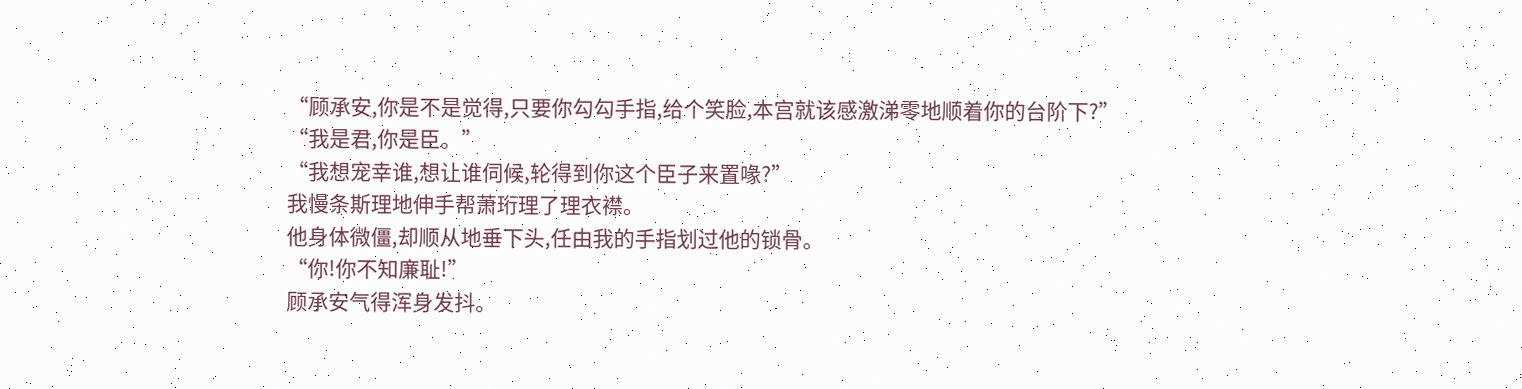“顾承安,你是不是觉得,只要你勾勾手指,给个笑脸,本宫就该感激涕零地顺着你的台阶下?”
“我是君,你是臣。”
“我想宠幸谁,想让谁伺候,轮得到你这个臣子来置喙?”
我慢条斯理地伸手帮萧珩理了理衣襟。
他身体微僵,却顺从地垂下头,任由我的手指划过他的锁骨。
“你!你不知廉耻!”
顾承安气得浑身发抖。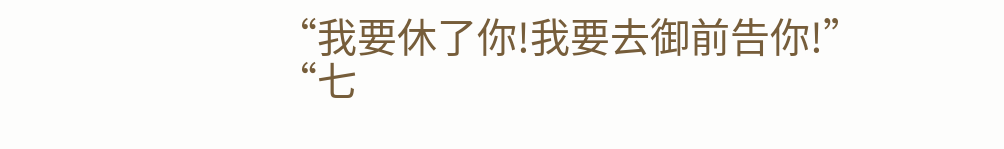“我要休了你!我要去御前告你!”
“七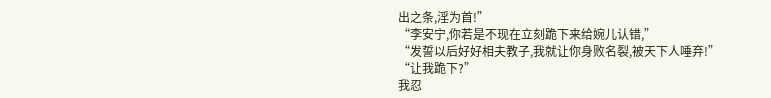出之条,淫为首!”
“李安宁,你若是不现在立刻跪下来给婉儿认错,”
“发誓以后好好相夫教子,我就让你身败名裂,被天下人唾弃!”
“让我跪下?”
我忍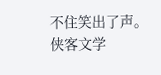不住笑出了声。
侠客文学